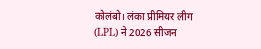कोलंबो। लंका प्रीमियर लीग (LPL) ने 2026 सीजन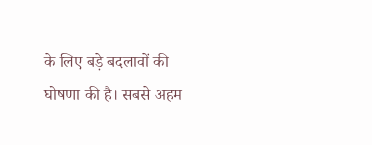के लिए बड़े बदलावों की घोषणा की है। सबसे अहम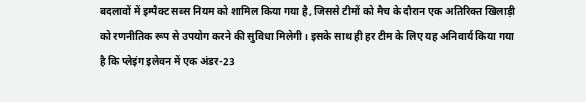बदलावों में इम्पैक्ट सब्स नियम को शामिल किया गया है, जिससे टीमों को मैच के दौरान एक अतिरिक्त खिलाड़ी को रणनीतिक रूप से उपयोग करने की सुविधा मिलेगी। इसके साथ ही हर टीम के लिए यह अनिवार्य किया गया है कि प्लेइंग इलेवन में एक अंडर-23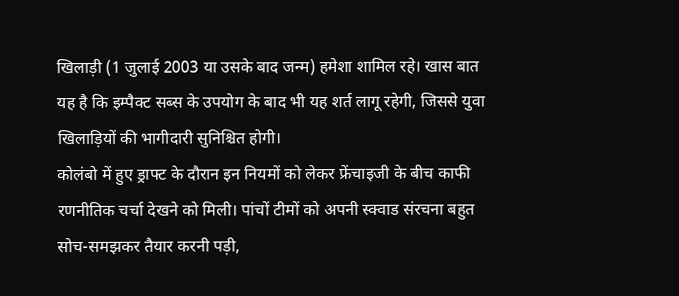खिलाड़ी (1 जुलाई 2003 या उसके बाद जन्म) हमेशा शामिल रहे। खास बात यह है कि इम्पैक्ट सब्स के उपयोग के बाद भी यह शर्त लागू रहेगी, जिससे युवा खिलाड़ियों की भागीदारी सुनिश्चित होगी।
कोलंबो में हुए ड्राफ्ट के दौरान इन नियमों को लेकर फ्रेंचाइजी के बीच काफी रणनीतिक चर्चा देखने को मिली। पांचों टीमों को अपनी स्क्वाड संरचना बहुत सोच-समझकर तैयार करनी पड़ी,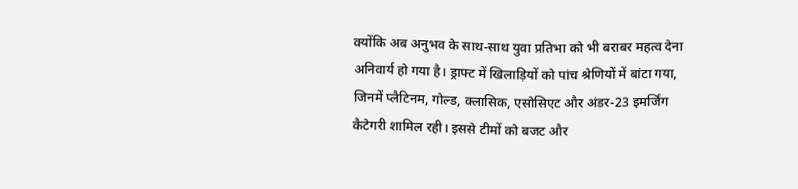क्योंकि अब अनुभव के साथ-साथ युवा प्रतिभा को भी बराबर महत्व देना अनिवार्य हो गया है। ड्राफ्ट में खिलाड़ियों को पांच श्रेणियों में बांटा गया, जिनमें प्लैटिनम, गोल्ड, क्लासिक, एसोसिएट और अंडर-23 इमर्जिंग कैटेगरी शामिल रही। इससे टीमों को बजट और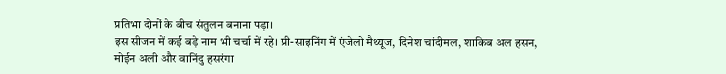प्रतिभा दोनों के बीच संतुलन बनाना पड़ा।
इस सीजन में कई बड़े नाम भी चर्चा में रहे। प्री-साइनिंग में एंजेलो मैथ्यूज, दिनेश चांदीमल, शाकिब अल हसन, मोईन अली और वानिंदु हसरंगा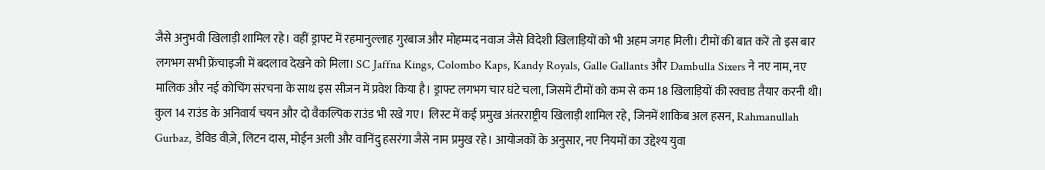जैसे अनुभवी खिलाड़ी शामिल रहे। वहीं ड्राफ्ट में रहमानुल्लाह गुरबाज और मोहम्मद नवाज जैसे विदेशी खिलाड़ियों को भी अहम जगह मिली। टीमों की बात करें तो इस बार लगभग सभी फ्रेंचाइजी में बदलाव देखने को मिला। SC Jaffna Kings, Colombo Kaps, Kandy Royals, Galle Gallants और Dambulla Sixers ने नए नाम, नए मालिक और नई कोचिंग संरचना के साथ इस सीजन में प्रवेश किया है। ड्राफ्ट लगभग चार घंटे चला, जिसमें टीमों को कम से कम 18 खिलाड़ियों की स्क्वाड तैयार करनी थी।
कुल 14 राउंड के अनिवार्य चयन और दो वैकल्पिक राउंड भी रखे गए। लिस्ट में कई प्रमुख अंतरराष्ट्रीय खिलाड़ी शामिल रहे, जिनमें शाकिब अल हसन, Rahmanullah Gurbaz, डेविड वीज़े, लिटन दास, मोईन अली और वानिंदु हसरंगा जैसे नाम प्रमुख रहे। आयोजकों के अनुसार, नए नियमों का उद्देश्य युवा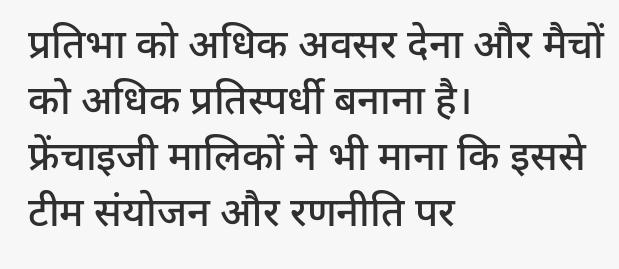प्रतिभा को अधिक अवसर देना और मैचों को अधिक प्रतिस्पर्धी बनाना है। फ्रेंचाइजी मालिकों ने भी माना कि इससे टीम संयोजन और रणनीति पर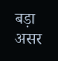बड़ा असर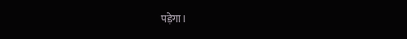पड़ेगा।